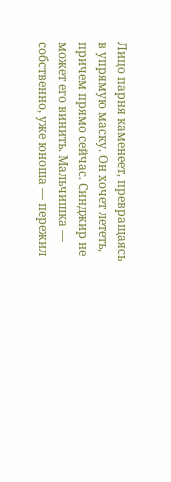Лицо парня каменеет, превращаясь в упрямую маску. Он хочет лететь, причем прямо сейчас. Синджир не может его винить. Мальчишка — собственно, уже юноша — пережил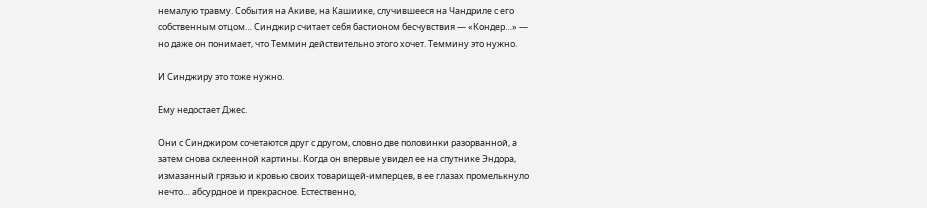немалую травму. События на Акиве, на Кашиике, случившееся на Чандриле с его собственным отцом… Синджир считает себя бастионом бесчувствия — «Кондер…» — но даже он понимает, что Теммин действительно этого хочет. Теммину это нужно.

И Синджиру это тоже нужно.

Ему недостает Джес.

Они с Синджиром сочетаются друг с другом, словно две половинки разорванной, а затем снова склеенной картины. Когда он впервые увидел ее на спутнике Эндора, измазанный грязью и кровью своих товарищей-имперцев, в ее глазах промелькнуло нечто… абсурдное и прекрасное. Естественно,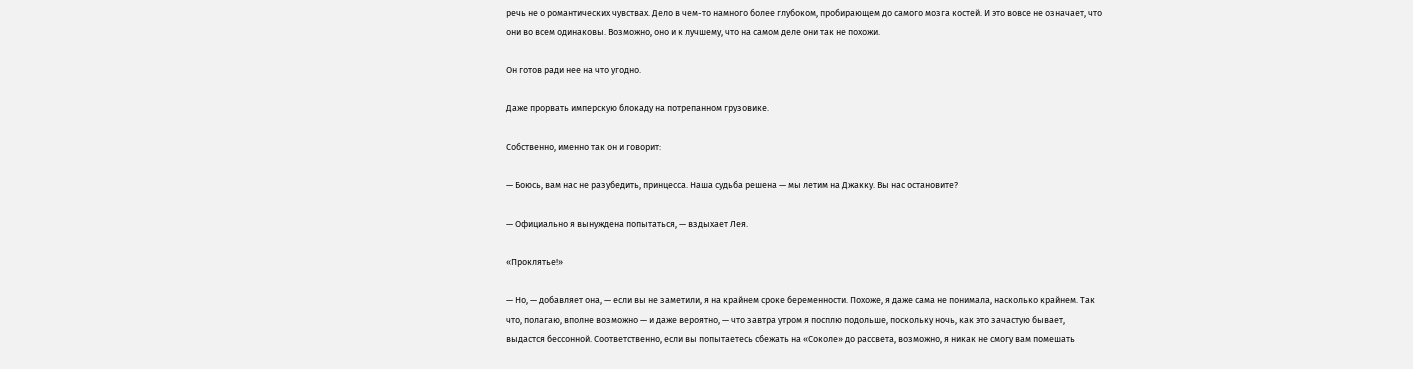речь не о романтических чувствах. Дело в чем-то намного более глубоком, пробирающем до самого мозга костей. И это вовсе не означает, что они во всем одинаковы. Возможно, оно и к лучшему, что на самом деле они так не похожи.

Он готов ради нее на что угодно.

Даже прорвать имперскую блокаду на потрепанном грузовике.

Собственно, именно так он и говорит:

— Боюсь, вам нас не разубедить, принцесса. Наша судьба решена — мы летим на Джакку. Вы нас остановите?

— Официально я вынуждена попытаться, — вздыхает Лея.

«Проклятье!»

— Но, — добавляет она, — если вы не заметили, я на крайнем сроке беременности. Похоже, я даже сама не понимала, насколько крайнем. Так что, полагаю, вполне возможно — и даже вероятно, — что завтра утром я посплю подольше, поскольку ночь, как это зачастую бывает, выдастся бессонной. Соответственно, если вы попытаетесь сбежать на «Соколе» до рассвета, возможно, я никак не смогу вам помешать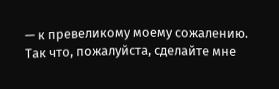— к превеликому моему сожалению. Так что, пожалуйста, сделайте мне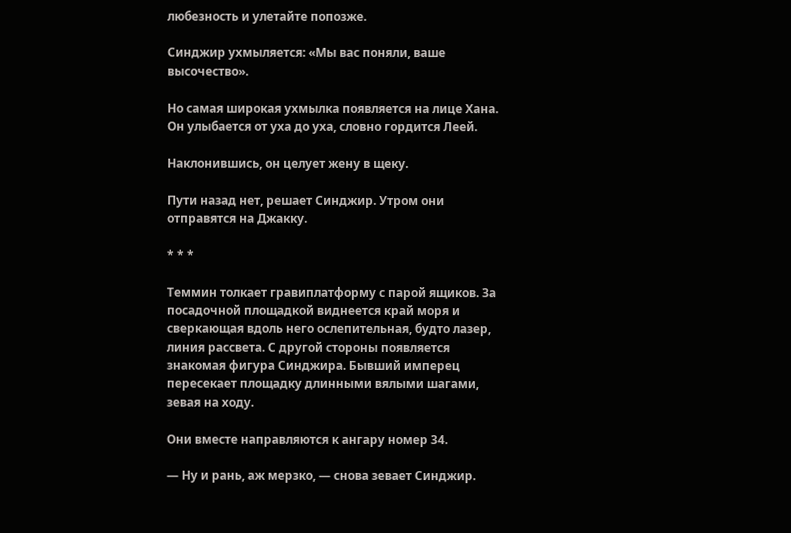любезность и улетайте попозже.

Синджир ухмыляется: «Мы вас поняли, ваше высочество».

Но самая широкая ухмылка появляется на лице Хана. Он улыбается от уха до уха, словно гордится Леей.

Наклонившись, он целует жену в щеку.

Пути назад нет, решает Синджир. Утром они отправятся на Джакку.

* * *

Теммин толкает гравиплатформу с парой ящиков. За посадочной площадкой виднеется край моря и сверкающая вдоль него ослепительная, будто лазер, линия рассвета. С другой стороны появляется знакомая фигура Синджира. Бывший имперец пересекает площадку длинными вялыми шагами, зевая на ходу.

Они вместе направляются к ангару номер 34.

— Ну и рань, аж мерзко, — снова зевает Синджир.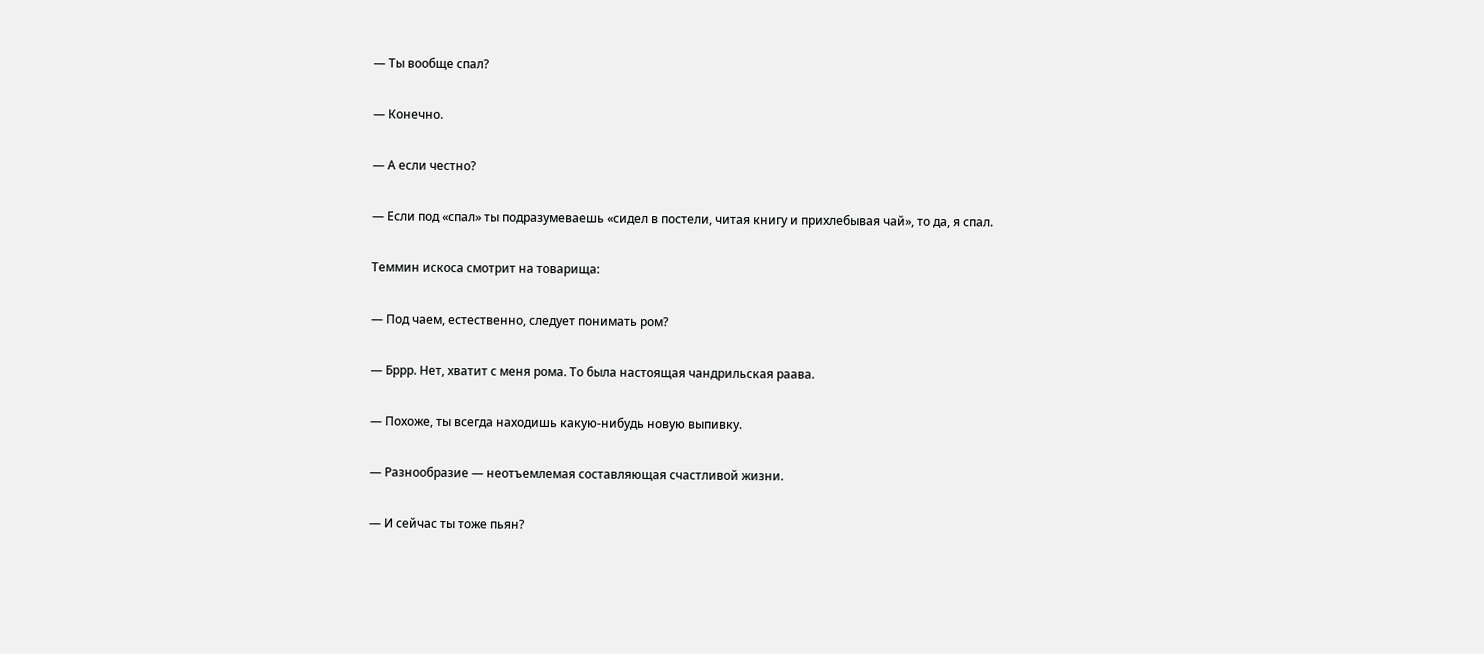— Ты вообще спал?

— Конечно.

— А если честно?

— Если под «спал» ты подразумеваешь «сидел в постели, читая книгу и прихлебывая чай», то да, я спал.

Теммин искоса смотрит на товарища:

— Под чаем, естественно, следует понимать ром?

— Бррр. Нет, хватит с меня рома. То была настоящая чандрильская раава.

— Похоже, ты всегда находишь какую-нибудь новую выпивку.

— Разнообразие — неотъемлемая составляющая счастливой жизни.

— И сейчас ты тоже пьян?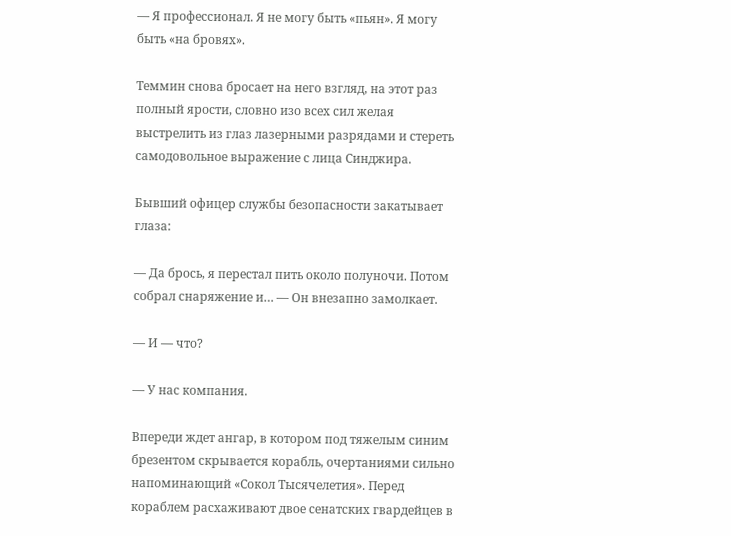— Я профессионал. Я не могу быть «пьян». Я могу быть «на бровях».

Теммин снова бросает на него взгляд, на этот раз полный ярости, словно изо всех сил желая выстрелить из глаз лазерными разрядами и стереть самодовольное выражение с лица Синджира.

Бывший офицер службы безопасности закатывает глаза:

— Да брось, я перестал пить около полуночи. Потом собрал снаряжение и… — Он внезапно замолкает.

— И — что?

— У нас компания.

Впереди ждет ангар, в котором под тяжелым синим брезентом скрывается корабль, очертаниями сильно напоминающий «Сокол Тысячелетия». Перед кораблем расхаживают двое сенатских гвардейцев в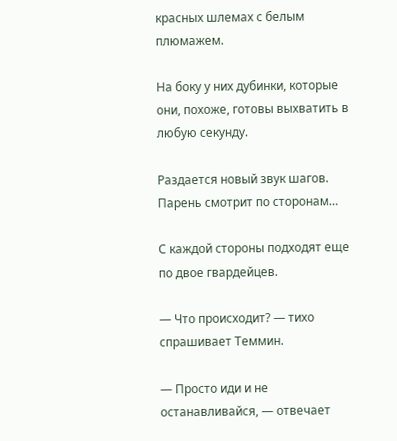красных шлемах с белым плюмажем.

На боку у них дубинки, которые они, похоже, готовы выхватить в любую секунду.

Раздается новый звук шагов. Парень смотрит по сторонам…

С каждой стороны подходят еще по двое гвардейцев.

— Что происходит? — тихо спрашивает Теммин.

— Просто иди и не останавливайся, — отвечает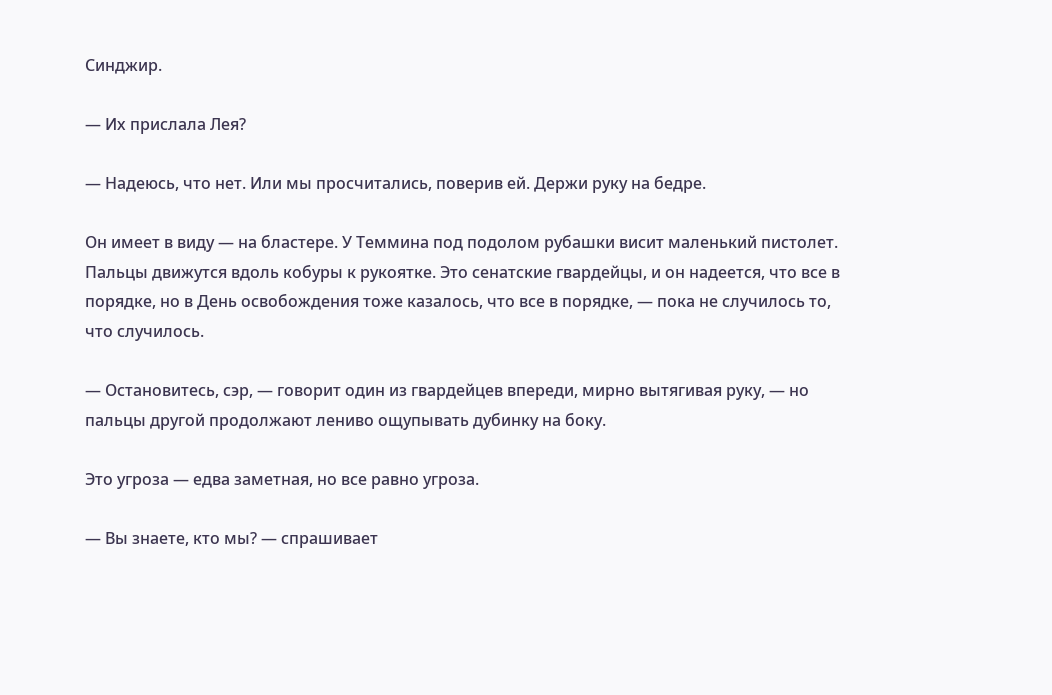Синджир.

— Их прислала Лея?

— Надеюсь, что нет. Или мы просчитались, поверив ей. Держи руку на бедре.

Он имеет в виду — на бластере. У Теммина под подолом рубашки висит маленький пистолет. Пальцы движутся вдоль кобуры к рукоятке. Это сенатские гвардейцы, и он надеется, что все в порядке, но в День освобождения тоже казалось, что все в порядке, — пока не случилось то, что случилось.

— Остановитесь, сэр, — говорит один из гвардейцев впереди, мирно вытягивая руку, — но пальцы другой продолжают лениво ощупывать дубинку на боку.

Это угроза — едва заметная, но все равно угроза.

— Вы знаете, кто мы? — спрашивает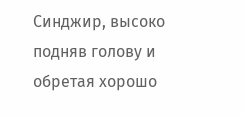Синджир, высоко подняв голову и обретая хорошо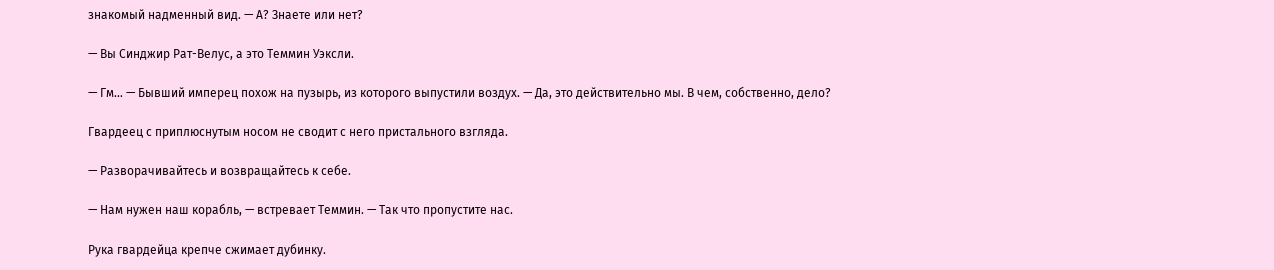знакомый надменный вид. — А? Знаете или нет?

— Вы Синджир Рат-Велус, а это Теммин Уэксли.

— Гм… — Бывший имперец похож на пузырь, из которого выпустили воздух. — Да, это действительно мы. В чем, собственно, дело?

Гвардеец с приплюснутым носом не сводит с него пристального взгляда.

— Разворачивайтесь и возвращайтесь к себе.

— Нам нужен наш корабль, — встревает Теммин. — Так что пропустите нас.

Рука гвардейца крепче сжимает дубинку.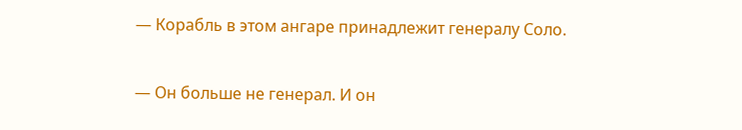— Корабль в этом ангаре принадлежит генералу Соло.

— Он больше не генерал. И он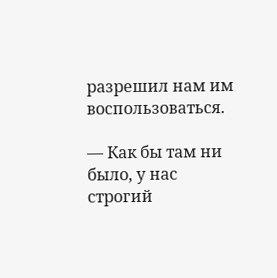разрешил нам им воспользоваться.

— Как бы там ни было, у нас строгий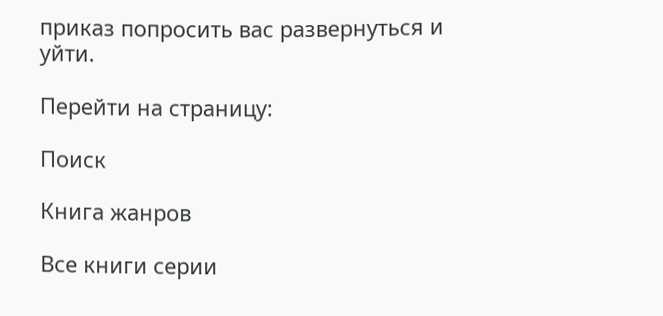приказ попросить вас развернуться и уйти.

Перейти на страницу:

Поиск

Книга жанров

Все книги серии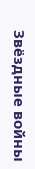Звёздные войны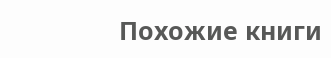Похожие книги